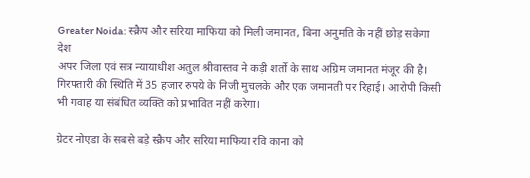Greater Noida: स्क्रैप और सरिया माफिया को मिली जमानत, बिना अनुमति के नहीं छोड़ सकेगा देश
अपर जिला एवं सत्र न्यायाधीश अतुल श्रीवास्तव ने कड़ी शर्तो के साथ अग्रिम जमानत मंजूर की है। गिरफ्तारी की स्थिति में 35 हजार रुपये के निजी मुचलके और एक जमानती पर रिहाई। आरोपी किसी भी गवाह या संबंधित व्यक्ति को प्रभावित नहीं करेगा।

ग्रेटर नोएडा के सबसे बड़े स्क्रैप और सरिया माफिया रवि काना को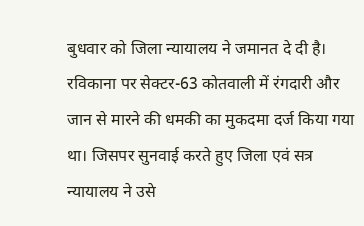बुधवार को जिला न्यायालय ने जमानत दे दी है। रविकाना पर सेक्टर-63 कोतवाली में रंगदारी और जान से मारने की धमकी का मुकदमा दर्ज किया गया था। जिसपर सुनवाई करते हुए जिला एवं सत्र न्यायालय ने उसे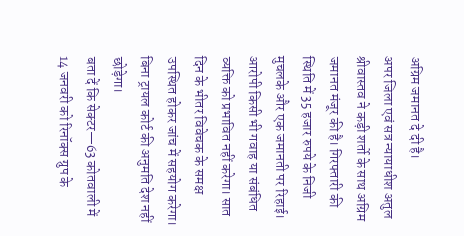अग्रिम जमानत दे दी है।
अपर जिला एवं सत्र न्यायाधीश अतुल श्रीवास्तव ने कड़ी शर्तो के साथ अग्रिम जमानत मंजूर की है। गिरफ्तारी की स्थिति में 35 हजार रुपये के निजी मुचलके और एक जमानती पर रिहाई। आरोपी किसी भी गवाह या संबंधित व्यक्ति को प्रभावित नहीं करेगा। सात दिन के भीतर विवेचक के समक्ष उपस्थित होकर जांच में सहयोग करेगा। बिना ट्रायल कोर्ट की अनुमति देश नहीं छोड़ेगा।
बता दें कि सेक्टर—63 कोतवाली में 14 जनवरी को रिनॉक्स ग्रुप के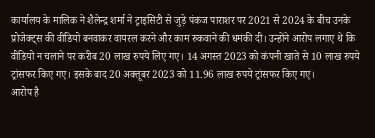कार्यालय के मालिक ने शैलेन्द्र शर्मा ने ट्राइसिटी से जुड़े पंकज पाराशर पर 2021 से 2024 के बीच उनके प्रोजेक्ट्स की वीडियो बनवाकर वायरल करने और काम रुकवाने की धमकी दी। उन्होंने आरोप लगाए थे कि वीडियो न चलाने पर करीब 20 लाख रुपये लिए गए। 14 अगस्त 2023 को कंपनी खाते से 10 लाख रुपये ट्रांसफर किए गए। इसके बाद 20 अक्तूबर 2023 को 11.96 लाख रुपये ट्रांसफर किए गए।
आरोप है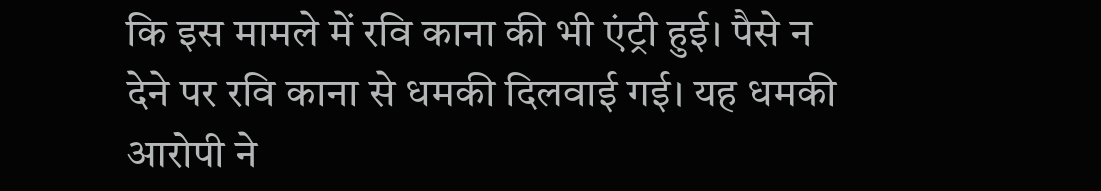कि इस मामले में रवि काना की भी एंट्री हुई। पैसे न देने पर रवि काना से धमकी दिलवाई गई। यह धमकी आरोपी ने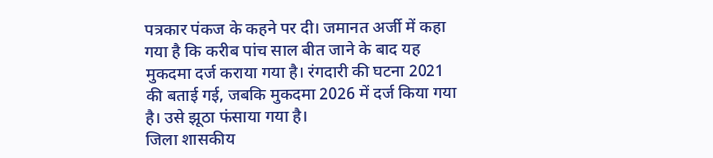पत्रकार पंकज के कहने पर दी। जमानत अर्जी में कहा गया है कि करीब पांच साल बीत जाने के बाद यह मुकदमा दर्ज कराया गया है। रंगदारी की घटना 2021 की बताई गई, जबकि मुकदमा 2026 में दर्ज किया गया है। उसे झूठा फंसाया गया है।
जिला शासकीय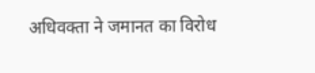अधिवक्ता ने जमानत का विरोध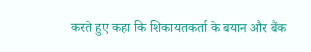करते हुए कहा कि शिकायतकर्ता के बयान और बैंक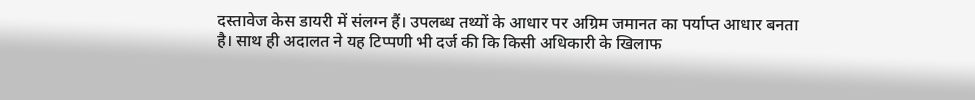दस्तावेज केस डायरी में संलग्न हैं। उपलब्ध तथ्यों के आधार पर अग्रिम जमानत का पर्याप्त आधार बनता है। साथ ही अदालत ने यह टिप्पणी भी दर्ज की कि किसी अधिकारी के खिलाफ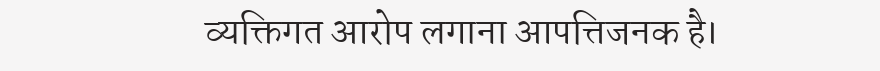व्यक्तिगत आरोप लगाना आपत्तिजनक है।